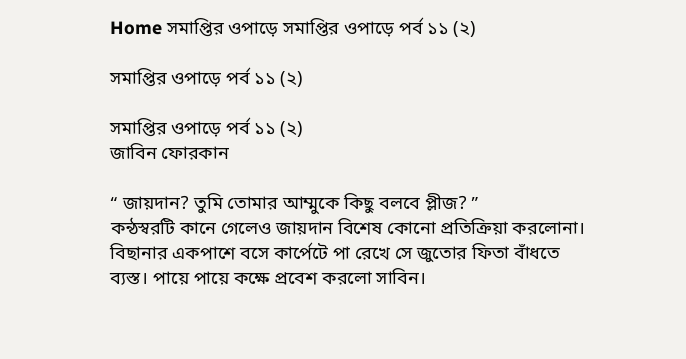Home সমাপ্তির ওপাড়ে সমাপ্তির ওপাড়ে পর্ব ১১ (২)

সমাপ্তির ওপাড়ে পর্ব ১১ (২)

সমাপ্তির ওপাড়ে পর্ব ১১ (২)
জাবিন ফোরকান

“ জায়দান? তুমি তোমার আম্মুকে কিছু বলবে প্লীজ? ”
কন্ঠস্বরটি কানে গেলেও জায়দান বিশেষ কোনো প্রতিক্রিয়া করলোনা। বিছানার একপাশে বসে কার্পেটে পা রেখে সে জুতোর ফিতা বাঁধতে ব্যস্ত। পায়ে পায়ে কক্ষে প্রবেশ করলো সাবিন।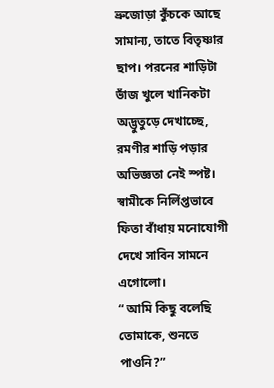ভ্রুজোড়া কুঁচকে আছে সামান্য, তাতে বিতৃষ্ণার ছাপ। পরনের শাড়িটা ভাঁজ খুলে খানিকটা অদ্ভুতুড়ে দেখাচ্ছে, রমণীর শাড়ি পড়ার অভিজ্ঞতা নেই স্পষ্ট।
স্বামীকে নির্লিপ্তভাবে ফিতা বাঁধায় মনোযোগী দেখে সাবিন সামনে এগোলো।
“ আমি কিছু বলেছি তোমাকে, শুনতে পাওনি?”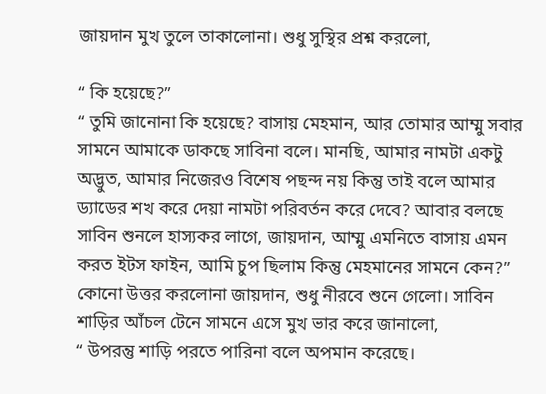জায়দান মুখ তুলে তাকালোনা। শুধু সুস্থির প্রশ্ন করলো,

“ কি হয়েছে?”
“ তুমি জানোনা কি হয়েছে? বাসায় মেহমান, আর তোমার আম্মু সবার সামনে আমাকে ডাকছে সাবিনা বলে। মানছি, আমার নামটা একটু অদ্ভুত, আমার নিজেরও বিশেষ পছন্দ নয় কিন্তু তাই বলে আমার ড্যাডের শখ করে দেয়া নামটা পরিবর্তন করে দেবে? আবার বলছে সাবিন শুনলে হাস্যকর লাগে, জায়দান, আম্মু এমনিতে বাসায় এমন করত ইটস ফাইন, আমি চুপ ছিলাম কিন্তু মেহমানের সামনে কেন?”
কোনো উত্তর করলোনা জায়দান, শুধু নীরবে শুনে গেলো। সাবিন শাড়ির আঁচল টেনে সামনে এসে মুখ ভার করে জানালো,
“ উপরন্তু শাড়ি পরতে পারিনা বলে অপমান করেছে।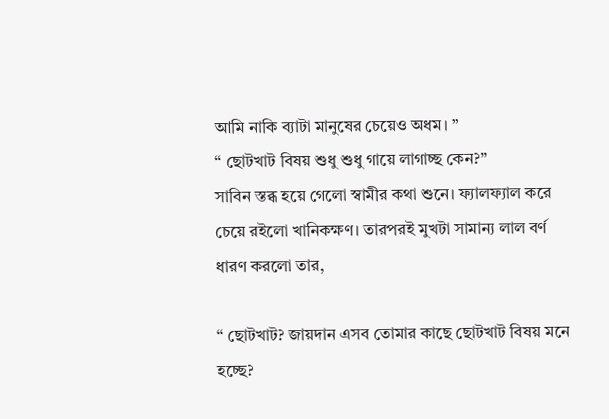আমি নাকি ব্যাটা মানুষের চেয়েও অধম। ”
“ ছোটখাট বিষয় শুধু শুধু গায়ে লাগাচ্ছ কেন?”
সাবিন স্তব্ধ হয়ে গেলো স্বামীর কথা শুনে। ফ্যালফ্যাল করে চেয়ে রইলো খানিকক্ষণ। তারপরই মুখটা সামান্য লাল বর্ণ ধারণ করলো তার,

“ ছোটখাট? জায়দান এসব তোমার কাছে ছোটখাট বিষয় মনে হচ্ছে?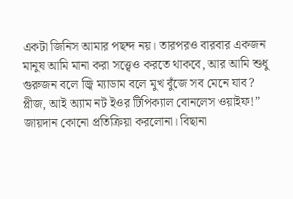একটা জিনিস আমার পছন্দ নয়। তারপরও বারবার একজন মানুষ আমি মানা করা সত্ত্বেও করতে থাকবে, আর আমি শুধু গুরুজন বলে জ্বি ম্যাডাম বলে মুখ বুঁজে সব মেনে যাব? প্লীজ, আই অ্যাম নট ইওর টিপিক্যাল বোনলেস ওয়াইফ!”
জায়দান কোনো প্রতিক্রিয়া করলোনা। বিছানা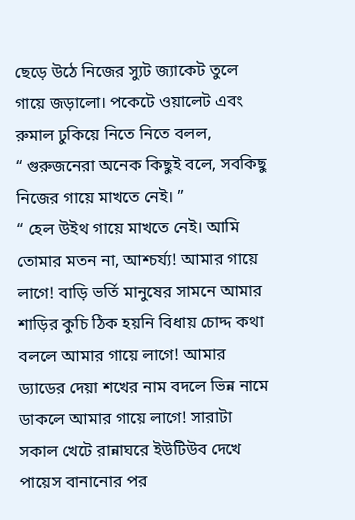ছেড়ে উঠে নিজের স্যুট জ্যাকেট তুলে গায়ে জড়ালো। পকেটে ওয়ালেট এবং রুমাল ঢুকিয়ে নিতে নিতে বলল,
“ গুরুজনেরা অনেক কিছুই বলে, সবকিছু নিজের গায়ে মাখতে নেই। ”
“ হেল উইথ গায়ে মাখতে নেই। আমি তোমার মতন না, আশ্চর্য্য! আমার গায়ে লাগে! বাড়ি ভর্তি মানুষের সামনে আমার শাড়ির কুচি ঠিক হয়নি বিধায় চোদ্দ কথা বললে আমার গায়ে লাগে! আমার ড্যাডের দেয়া শখের নাম বদলে ভিন্ন নামে ডাকলে আমার গায়ে লাগে! সারাটা সকাল খেটে রান্নাঘরে ইউটিউব দেখে পায়েস বানানোর পর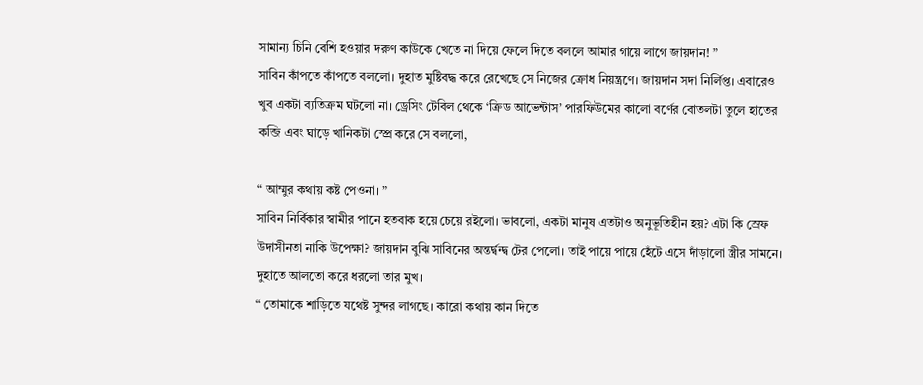সামান্য চিনি বেশি হওয়ার দরুণ কাউকে খেতে না দিয়ে ফেলে দিতে বললে আমার গায়ে লাগে জায়দান! ”
সাবিন কাঁপতে কাঁপতে বললো। দুহাত মুষ্টিবদ্ধ করে রেখেছে সে নিজের ক্রোধ নিয়ন্ত্রণে। জায়দান সদা নির্লিপ্ত। এবারেও খুব একটা ব্যতিক্রম ঘটলো না। ড্রেসিং টেবিল থেকে ‘ক্রিড আভেন্টাস’ পারফিউমের কালো বর্ণের বোতলটা তুলে হাতের কব্জি এবং ঘাড়ে খানিকটা স্প্রে করে সে বললো,

“ আম্মুর কথায় কষ্ট পেওনা। ”
সাবিন নির্বিকার স্বামীর পানে হতবাক হয়ে চেয়ে রইলো। ভাবলো, একটা মানুষ এতটাও অনুভূতিহীন হয়? এটা কি স্রেফ উদাসীনতা নাকি উপেক্ষা? জায়দান বুঝি সাবিনের অন্তর্দ্বন্দ্ব টের পেলো। তাই পায়ে পায়ে হেঁটে এসে দাঁড়ালো স্ত্রীর সামনে। দুহাতে আলতো করে ধরলো তার মুখ।
“ তোমাকে শাড়িতে যথেষ্ট সুন্দর লাগছে। কারো কথায় কান দিতে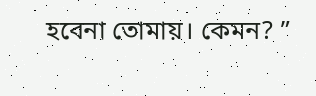হবেনা তোমায়। কেমন? ”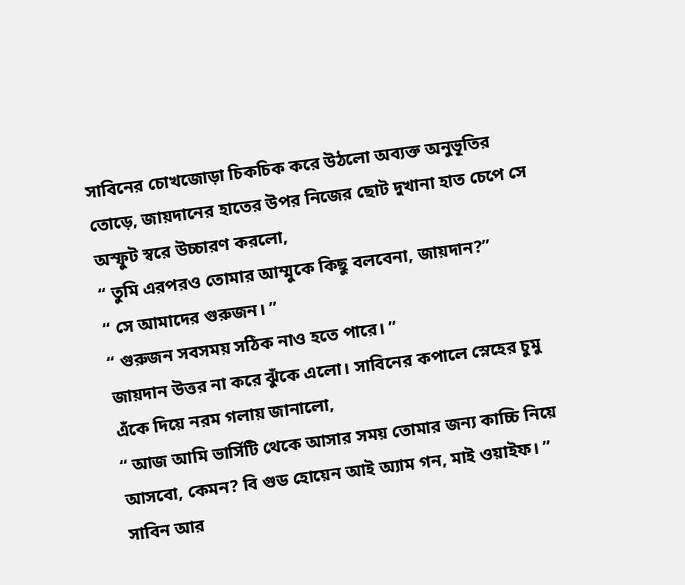সাবিনের চোখজোড়া চিকচিক করে উঠলো অব্যক্ত অনুভূতির তোড়ে, জায়দানের হাতের উপর নিজের ছোট দুখানা হাত চেপে সে অস্ফুট স্বরে উচ্চারণ করলো,
“ তুমি এরপরও তোমার আম্মুকে কিছু বলবেনা, জায়দান?”
“ সে আমাদের গুরুজন। ”
“ গুরুজন সবসময় সঠিক নাও হতে পারে। ”
জায়দান উত্তর না করে ঝুঁকে এলো। সাবিনের কপালে স্নেহের চুমু এঁকে দিয়ে নরম গলায় জানালো,
“ আজ আমি ভার্সিটি থেকে আসার সময় তোমার জন্য কাচ্চি নিয়ে আসবো, কেমন? বি গুড হোয়েন আই অ্যাম গন, মাই ওয়াইফ। ”
সাবিন আর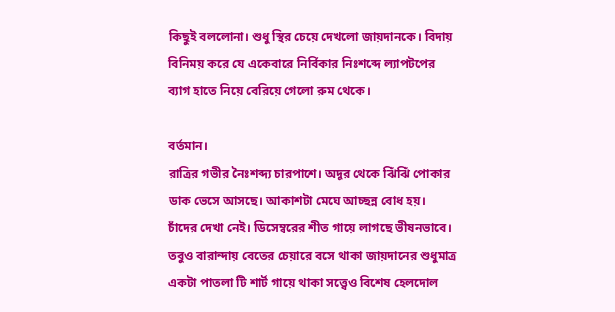কিছুই বললোনা। শুধু স্থির চেয়ে দেখলো জায়দানকে। বিদায় বিনিময় করে যে একেবারে নির্বিকার নিঃশব্দে ল্যাপটপের ব্যাগ হাতে নিয়ে বেরিয়ে গেলো রুম থেকে।

বর্তমান।
রাত্রির গভীর নৈঃশব্দ্য চারপাশে। অদূর থেকে ঝিঁঝিঁ পোকার ডাক ভেসে আসছে। আকাশটা মেঘে আচ্ছন্ন বোধ হয়। চাঁদের দেখা নেই। ডিসেম্বরের শীত গায়ে লাগছে ভীষনভাবে। তবুও বারান্দায় বেতের চেয়ারে বসে থাকা জায়দানের শুধুমাত্র একটা পাতলা টি শার্ট গায়ে থাকা সত্ত্বেও বিশেষ হেলদোল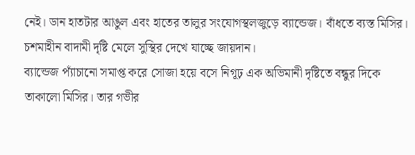নেই। ডান হাতটার আঙুল এবং হাতের তালুর সংযোগস্থলজুড়ে ব্যান্ডেজ। বাঁধতে ব্যস্ত মিসির। চশমাহীন বাদামী দৃষ্টি মেলে সুস্থির দেখে যাচ্ছে জায়দান।
ব্যান্ডেজ প্যাঁচানো সমাপ্ত করে সোজা হয়ে বসে নিগূঢ় এক অভিমানী দৃষ্টিতে বন্ধুর দিকে তাকালো মিসির। তার গভীর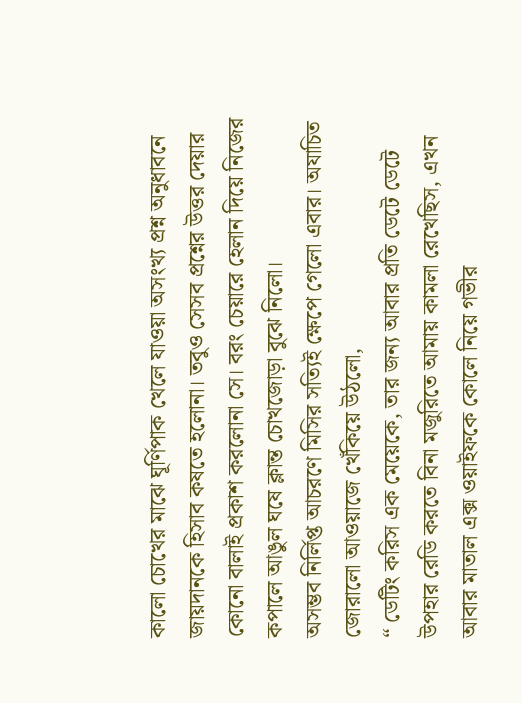কালো চোখের মাঝে ঘূর্ণিপাক খেলে যাওয়া অসংখ্য প্রশ্ন অনুধাবনে জায়দানকে হিসাব কষতে হলোনা। তবুও সেসব প্রশ্নের উত্তর দেয়ার কোনো বালাই প্রকাশ করলোনা সে। বরং চেয়ারে হেলান দিয়ে নিজের কপালে আঙুল ঘষে ক্লান্ত চোখজোড়া বুঝে নিলো।
অসম্ভব নির্লিপ্ত আচরণে মিসির সত্যিই ক্ষেপে গেলো এবার। অযাচিত জোরালো আওয়াজে খেঁকিয়ে উঠলো,
“ ডেটিং করিস এক মেয়েকে, তার জন্য আবার প্রতি ডেটে ডেটে উপহার রেডি করতে বিনা মজুরিতে আমায় কামলা রেখেছিস, এখন আবার মাতাল এক্স ওয়াইফকে কোলে নিয়ে গভীর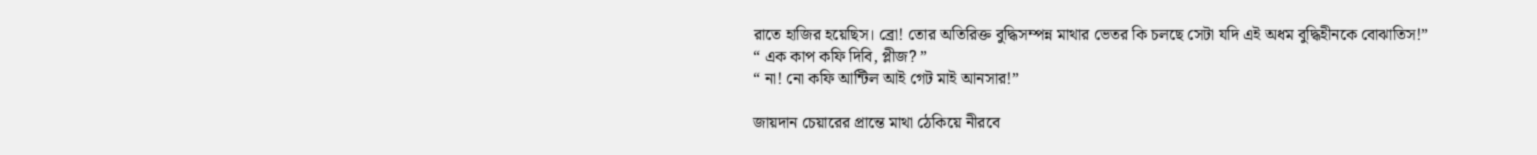রাতে হাজির হয়েছিস। ব্রো! তোর অতিরিক্ত বুদ্ধিসম্পন্ন মাথার ভেতর কি চলছে সেটা যদি এই অধম বুদ্ধিহীনকে বোঝাতিস!”
“ এক কাপ কফি দিবি, প্লীজ? ”
“ না! নো কফি আন্টিল আই গেট মাই আনসার!”

জায়দান চেয়ারের প্রান্তে মাথা ঠেকিয়ে নীরবে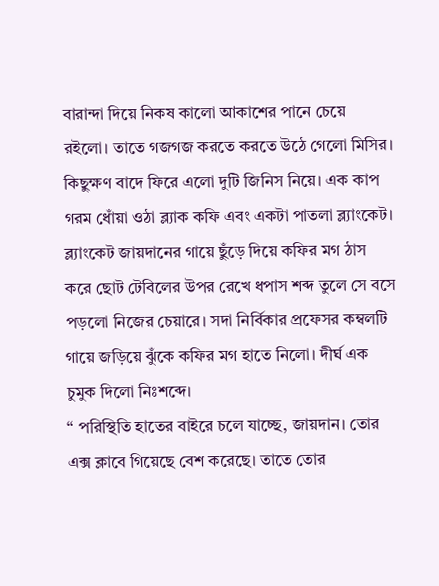বারান্দা দিয়ে নিকষ কালো আকাশের পানে চেয়ে রইলো। তাতে গজগজ করতে করতে উঠে গেলো মিসির। কিছুক্ষণ বাদে ফিরে এলো দুটি জিনিস নিয়ে। এক কাপ গরম ধোঁয়া ওঠা ব্ল্যাক কফি এবং একটা পাতলা ব্ল্যাংকেট। ব্ল্যাংকেট জায়দানের গায়ে ছুঁড়ে দিয়ে কফির মগ ঠাস করে ছোট টেবিলের উপর রেখে ধপাস শব্দ তুলে সে বসে পড়লো নিজের চেয়ারে। সদা নির্বিকার প্রফেসর কম্বলটি গায়ে জড়িয়ে ঝুঁকে কফির মগ হাতে নিলো। দীর্ঘ এক চুমুক দিলো নিঃশব্দে।
“ পরিস্থিতি হাতের বাইরে চলে যাচ্ছে, জায়দান। তোর এক্স ক্লাবে গিয়েছে বেশ করেছে। তাতে তোর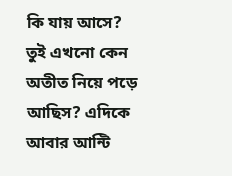কি যায় আসে? তুই এখনো কেন অতীত নিয়ে পড়ে আছিস? এদিকে আবার আন্টি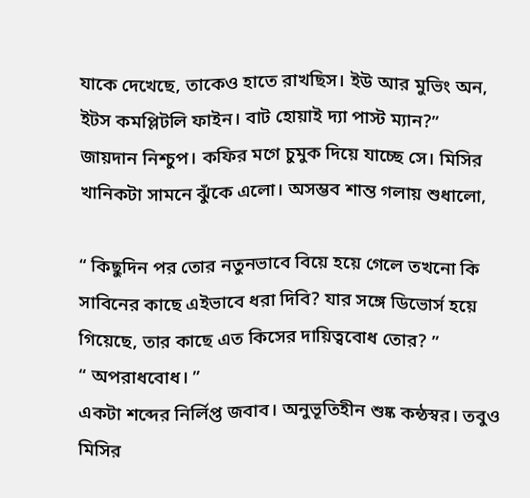যাকে দেখেছে, তাকেও হাতে রাখছিস। ইউ আর মুভিং অন, ইটস কমপ্লিটলি ফাইন। বাট হোয়াই দ্যা পাস্ট ম্যান?”
জায়দান নিশ্চুপ। কফির মগে চুমুক দিয়ে যাচ্ছে সে। মিসির খানিকটা সামনে ঝুঁকে এলো। অসম্ভব শান্ত গলায় শুধালো,

“ কিছুদিন পর তোর নতুনভাবে বিয়ে হয়ে গেলে তখনো কি সাবিনের কাছে এইভাবে ধরা দিবি? যার সঙ্গে ডিভোর্স হয়ে গিয়েছে, তার কাছে এত কিসের দায়িত্ববোধ তোর? ”
“ অপরাধবোধ। ”
একটা শব্দের নির্লিপ্ত জবাব। অনুভূতিহীন শুষ্ক কন্ঠস্বর। তবুও মিসির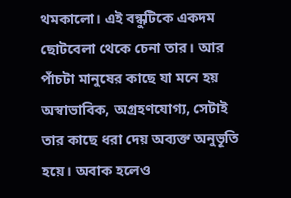থমকালো। এই বন্ধুটিকে একদম ছোটবেলা থেকে চেনা তার। আর পাঁচটা মানুষের কাছে যা মনে হয় অস্বাভাবিক, অগ্রহণযোগ্য, সেটাই তার কাছে ধরা দেয় অব্যক্ত অনুভূতি হয়ে। অবাক হলেও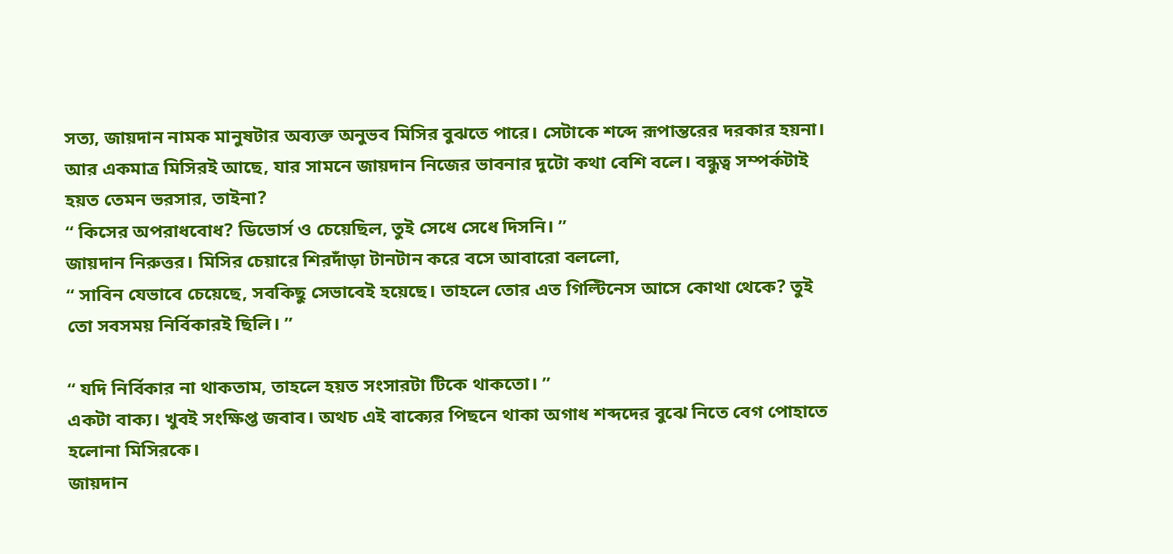সত্য, জায়দান নামক মানুষটার অব্যক্ত অনুভব মিসির বুঝতে পারে। সেটাকে শব্দে রূপান্তরের দরকার হয়না। আর একমাত্র মিসিরই আছে, যার সামনে জায়দান নিজের ভাবনার দুটো কথা বেশি বলে। বন্ধুত্ব সম্পর্কটাই হয়ত তেমন ভরসার, তাইনা?
“ কিসের অপরাধবোধ? ডিভোর্স ও চেয়েছিল, তুই সেধে সেধে দিসনি। ”
জায়দান নিরুত্তর। মিসির চেয়ারে শিরদাঁড়া টানটান করে বসে আবারো বললো,
“ সাবিন যেভাবে চেয়েছে, সবকিছু সেভাবেই হয়েছে। তাহলে তোর এত গিল্টিনেস আসে কোথা থেকে? তুই তো সবসময় নির্বিকারই ছিলি। ”

“ যদি নির্বিকার না থাকতাম, তাহলে হয়ত সংসারটা টিকে থাকতো। ”
একটা বাক্য। খুবই সংক্ষিপ্ত জবাব। অথচ এই বাক্যের পিছনে থাকা অগাধ শব্দদের বুঝে নিতে বেগ পোহাতে হলোনা মিসিরকে।
জায়দান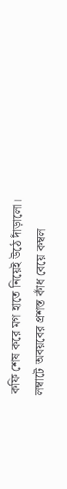কফি শেষ করে মগ হাতে নিয়েই উঠে দাঁড়ালো। লম্বাটে অবয়বের প্রশস্ত কাঁধ বেয়ে কম্বল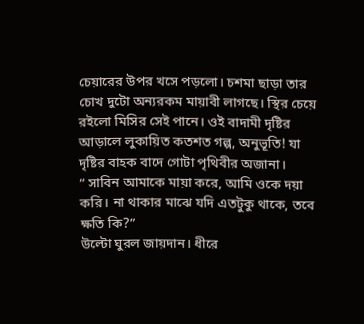চেয়ারের উপর খসে পড়লো। চশমা ছাড়া তার চোখ দুটো অন্যরকম মায়াবী লাগছে। স্থির চেয়ে রইলো মিসির সেই পানে। ওই বাদামী দৃষ্টির আড়ালে লুকায়িত কতশত গল্প, অনুভূতি! যা দৃষ্টির বাহক বাদে গোটা পৃথিবীর অজানা।
“ সাবিন আমাকে মায়া করে, আমি ওকে দয়া করি। না থাকার মাঝে যদি এতটুকু থাকে, তবে ক্ষতি কি?”
উল্টো ঘুরল জায়দান। ধীরে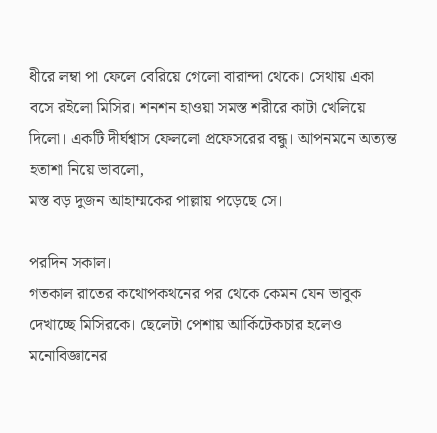ধীরে লম্বা পা ফেলে বেরিয়ে গেলো বারান্দা থেকে। সেথায় একা বসে রইলো মিসির। শনশন হাওয়া সমস্ত শরীরে কাটা খেলিয়ে দিলো। একটি দীর্ঘশ্বাস ফেললো প্রফেসরের বন্ধু। আপনমনে অত্যন্ত হতাশা নিয়ে ভাবলো,
মস্ত বড় দুজন আহাম্মকের পাল্লায় পড়েছে সে।

পরদিন সকাল।
গতকাল রাতের কথোপকথনের পর থেকে কেমন যেন ভাবুক দেখাচ্ছে মিসিরকে। ছেলেটা পেশায় আর্কিটেকচার হলেও মনোবিজ্ঞানের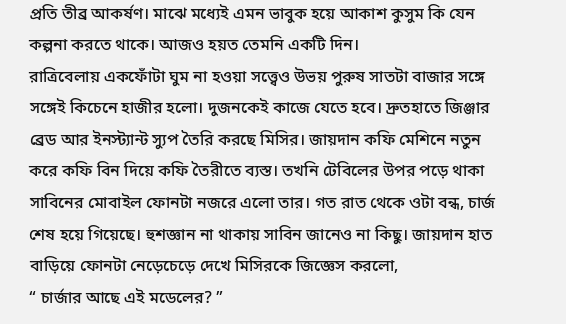প্রতি তীব্র আকর্ষণ। মাঝে মধ্যেই এমন ভাবুক হয়ে আকাশ কুসুম কি যেন কল্পনা করতে থাকে। আজও হয়ত তেমনি একটি দিন।
রাত্রিবেলায় একফোঁটা ঘুম না হওয়া সত্ত্বেও উভয় পুরুষ সাতটা বাজার সঙ্গে সঙ্গেই কিচেনে হাজীর হলো। দুজনকেই কাজে যেতে হবে। দ্রুতহাতে জিঞ্জার ব্রেড আর ইনস্ট্যান্ট স্যুপ তৈরি করছে মিসির। জায়দান কফি মেশিনে নতুন করে কফি বিন দিয়ে কফি তৈরীতে ব্যস্ত। তখনি টেবিলের উপর পড়ে থাকা সাবিনের মোবাইল ফোনটা নজরে এলো তার। গত রাত থেকে ওটা বন্ধ, চার্জ শেষ হয়ে গিয়েছে। হুশজ্ঞান না থাকায় সাবিন জানেও না কিছু। জায়দান হাত বাড়িয়ে ফোনটা নেড়েচেড়ে দেখে মিসিরকে জিজ্ঞেস করলো,
“ চার্জার আছে এই মডেলের? ”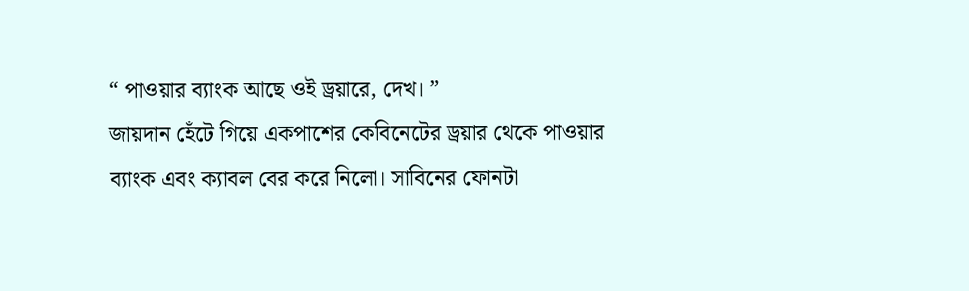“ পাওয়ার ব্যাংক আছে ওই ড্রয়ারে, দেখ। ”
জায়দান হেঁটে গিয়ে একপাশের কেবিনেটের ড্রয়ার থেকে পাওয়ার ব্যাংক এবং ক্যাবল বের করে নিলো। সাবিনের ফোনটা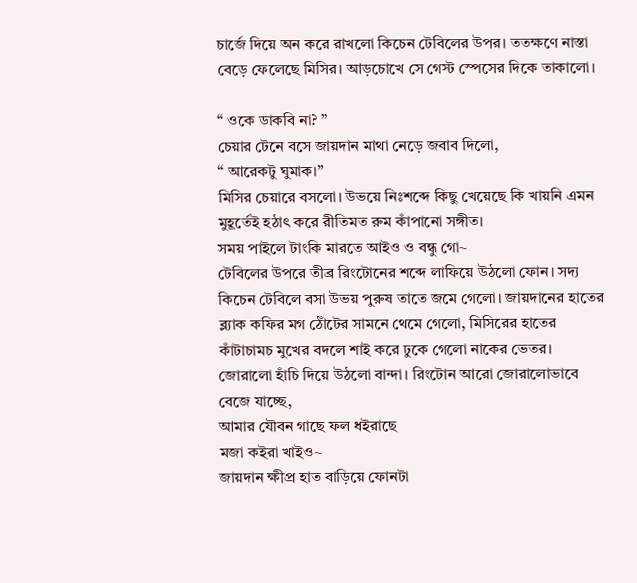চার্জে দিয়ে অন করে রাখলো কিচেন টেবিলের উপর। ততক্ষণে নাস্তা বেড়ে ফেলেছে মিসির। আড়চোখে সে গেস্ট স্পেসের দিকে তাকালো।

“ ওকে ডাকবি না? ”
চেয়ার টেনে বসে জায়দান মাথা নেড়ে জবাব দিলো,
“ আরেকটু ঘুমাক।”
মিসির চেয়ারে বসলো। উভয়ে নিঃশব্দে কিছু খেয়েছে কি খায়নি এমন মুহূর্তেই হঠাৎ করে রীতিমত রুম কাঁপানো সঙ্গীত।
সময় পাইলে টাংকি মারতে আইও ও বন্ধু গো~
টেবিলের উপরে তীব্র রিংটোনের শব্দে লাফিয়ে উঠলো ফোন। সদ্য কিচেন টেবিলে বসা উভয় পুরুষ তাতে জমে গেলো। জায়দানের হাতের ব্ল্যাক কফির মগ ঠোঁটের সামনে থেমে গেলো, মিসিরের হাতের কাঁটাচামচ মুখের বদলে শাই করে ঢুকে গেলো নাকের ভেতর। জোরালো হাঁচি দিয়ে উঠলো বান্দা। রিংটোন আরো জোরালোভাবে বেজে যাচ্ছে,
আমার যৌবন গাছে ফল ধইরাছে
মজা কইরা খাইও~
জায়দান ক্ষীপ্র হাত বাড়িয়ে ফোনটা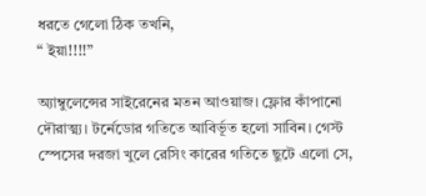ধরতে গেলো ঠিক তখনি,
“ ইয়া!!!!”

অ্যাম্বুলেন্সের সাইরেনের মতন আওয়াজ। ফ্লোর কাঁপানো দৌরাত্ম্য। টর্নেডোর গতিতে আবির্ভূত হলো সাবিন। গেস্ট স্পেসের দরজা খুলে রেসিং কারের গতিতে ছুটে এলো সে,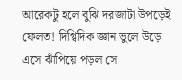আরেকটু হলে বুঝি দরজাটা উপড়েই ফেলত! দিগ্বিদিক জ্ঞান ভুলে উড়ে এসে ঝাঁপিয়ে পড়ল সে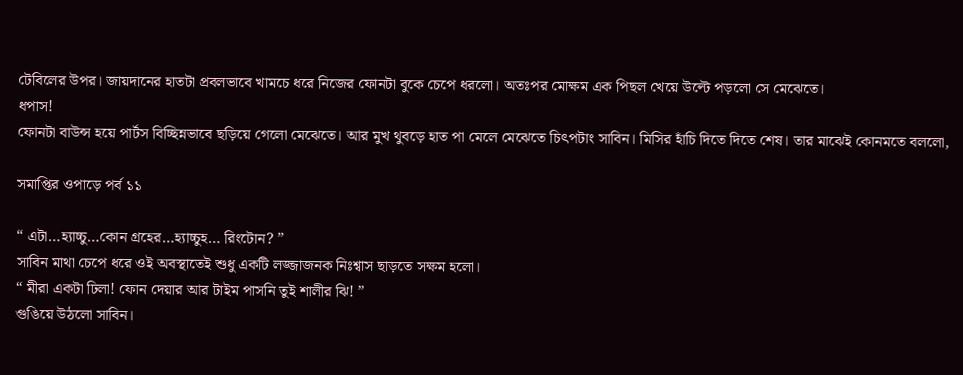টেবিলের উপর। জায়দানের হাতটা প্রবলভাবে খামচে ধরে নিজের ফোনটা বুকে চেপে ধরলো। অতঃপর মোক্ষম এক পিছল খেয়ে উল্টে পড়লো সে মেঝেতে।
ধপাস!
ফোনটা বাউন্স হয়ে পার্টস বিচ্ছিন্নভাবে ছড়িয়ে গেলো মেঝেতে। আর মুখ থুবড়ে হাত পা মেলে মেঝেতে চিৎপটাং সাবিন। মিসির হাঁচি দিতে দিতে শেষ। তার মাঝেই কোনমতে বললো,

সমাপ্তির ওপাড়ে পর্ব ১১

“ এটা…হ্যাচ্চু…কোন গ্রহের…হ্যাচ্চুহ… রিংটোন? ”
সাবিন মাথা চেপে ধরে ওই অবস্থাতেই শুধু একটি লজ্জাজনক নিঃশ্বাস ছাড়তে সক্ষম হলো।
“ মীরা একটা ঢিলা! ফোন দেয়ার আর টাইম পাসনি তুই শালীর ঝি! ”
গুঙিয়ে উঠলো সাবিন।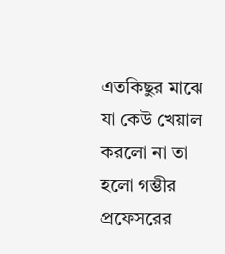এতকিছুর মাঝে যা কেউ খেয়াল করলো না তা হলো গম্ভীর প্রফেসরের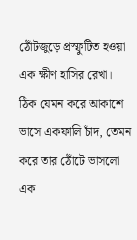ঠোঁটজুড়ে প্রস্ফুটিত হওয়া এক ক্ষীণ হাসির রেখা। ঠিক যেমন করে আকাশে ভাসে একফালি চাঁদ, তেমন করে তার ঠোঁটে ভাসলো এক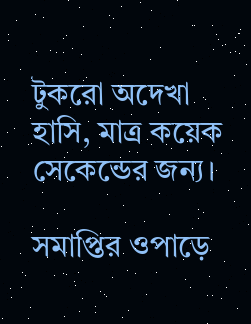টুকরো অদেখা হাসি, মাত্র কয়েক সেকেন্ডের জন্য।

সমাপ্তির ওপাড়ে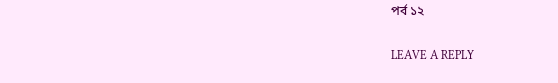পর্ব ১২

LEAVE A REPLY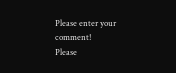Please enter your comment!
Please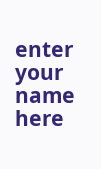enter your name here